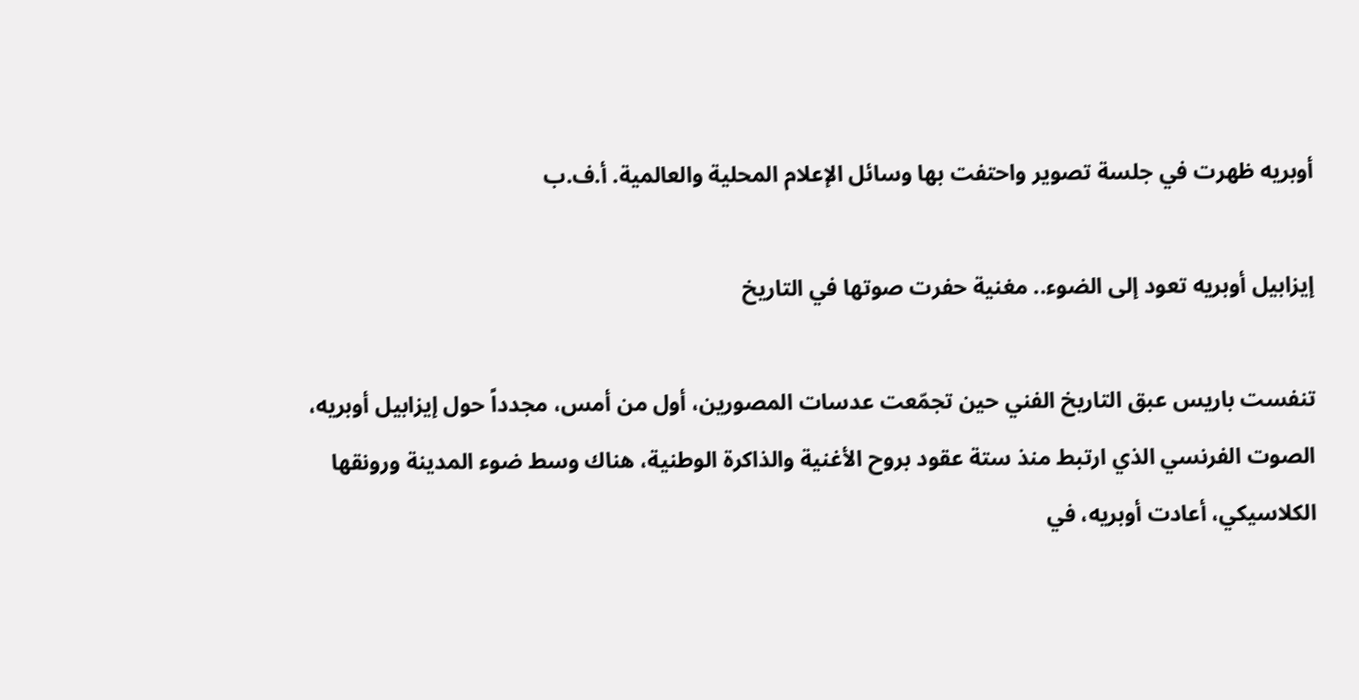أوبريه ظهرت في جلسة تصوير واحتفت بها وسائل الإعلام المحلية والعالمية. أ.ف.ب

إيزابيل أوبريه تعود إلى الضوء.. مغنية حفرت صوتها في التاريخ

تنفست باريس عبق التاريخ الفني حين تجمّعت عدسات المصورين، أول من أمس، مجدداً حول إيزابيل أوبريه، الصوت الفرنسي الذي ارتبط منذ ستة عقود بروح الأغنية والذاكرة الوطنية، هناك وسط ضوء المدينة ورونقها الكلاسيكي، أعادت أوبريه، في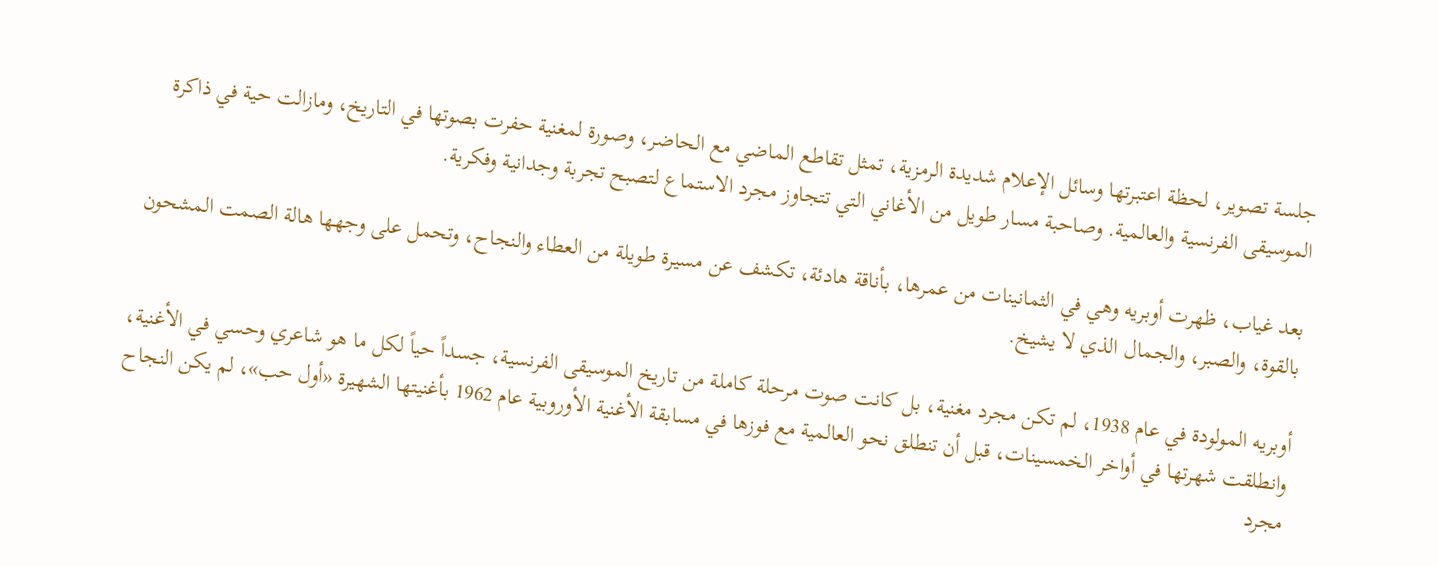جلسة تصوير، لحظة اعتبرتها وسائل الإعلام شديدة الرمزية، تمثل تقاطع الماضي مع الحاضر، وصورة لمغنية حفرت بصوتها في التاريخ، ومازالت حية في ذاكرة الموسيقى الفرنسية والعالمية. وصاحبة مسار طويل من الأغاني التي تتجاوز مجرد الاستماع لتصبح تجربة وجدانية وفكرية.

بعد غياب، ظهرت أوبريه وهي في الثمانينات من عمرها، بأناقة هادئة، تكشف عن مسيرة طويلة من العطاء والنجاح، وتحمل على وجهها هالة الصمت المشحون بالقوة، والصبر، والجمال الذي لا يشيخ.

أوبريه المولودة في عام 1938، لم تكن مجرد مغنية، بل كانت صوت مرحلة كاملة من تاريخ الموسيقى الفرنسية، جسداً حياً لكل ما هو شاعري وحسي في الأغنية، وانطلقت شهرتها في أواخر الخمسينات، قبل أن تنطلق نحو العالمية مع فوزها في مسابقة الأغنية الأوروبية عام 1962 بأغنيتها الشهيرة «أول حب»، لم يكن النجاح مجرد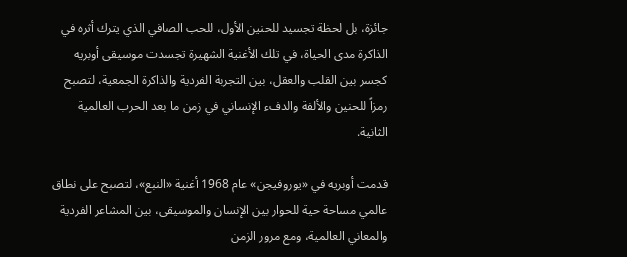جائزة، بل لحظة تجسيد للحنين الأول، للحب الصافي الذي يترك أثره في الذاكرة مدى الحياة، في تلك الأغنية الشهيرة تجسدت موسيقى أوبريه كجسر بين القلب والعقل، بين التجربة الفردية والذاكرة الجمعية، لتصبح رمزاً للحنين والألفة والدفء الإنساني في زمن ما بعد الحرب العالمية الثانية.

قدمت أوبريه في «يوروفيجن» عام 1968 أغنية «النبع»، لتصبح على نطاق عالمي مساحة حية للحوار بين الإنسان والموسيقى، بين المشاعر الفردية والمعاني العالمية، ومع مرور الزمن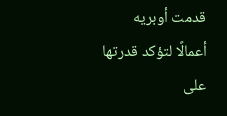قدمت أوبريه أعمالًا لتؤكد قدرتها على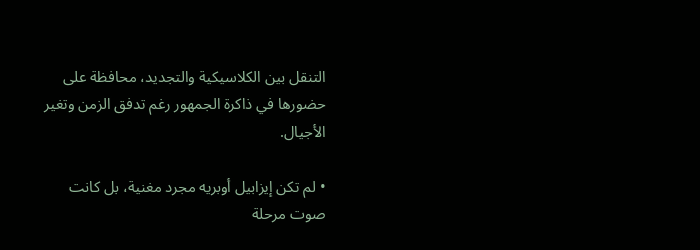التنقل بين الكلاسيكية والتجديد، محافظة على حضورها في ذاكرة الجمهور رغم تدفق الزمن وتغير الأجيال.

• لم تكن إيزابيل أوبريه مجرد مغنية، بل كانت صوت مرحلة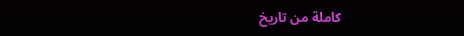كاملة من تاريخ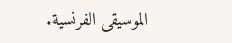الموسيقى الفرنسية.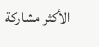الأكثر مشاركة